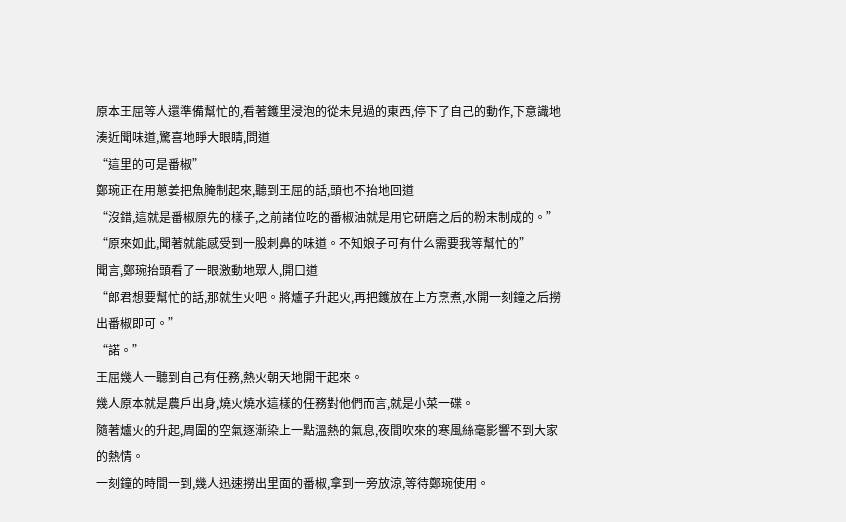原本王屈等人還準備幫忙的,看著鑊里浸泡的從未見過的東西,停下了自己的動作,下意識地湊近聞味道,驚喜地睜大眼睛,問道
“這里的可是番椒”
鄭琬正在用蔥姜把魚腌制起來,聽到王屈的話,頭也不抬地回道
“沒錯,這就是番椒原先的樣子,之前諸位吃的番椒油就是用它研磨之后的粉末制成的。”
“原來如此,聞著就能感受到一股刺鼻的味道。不知娘子可有什么需要我等幫忙的”
聞言,鄭琬抬頭看了一眼激動地眾人,開口道
“郎君想要幫忙的話,那就生火吧。將爐子升起火,再把鑊放在上方烹煮,水開一刻鐘之后撈出番椒即可。”
“諾。”
王屈幾人一聽到自己有任務,熱火朝天地開干起來。
幾人原本就是農戶出身,燒火燒水這樣的任務對他們而言,就是小菜一碟。
隨著爐火的升起,周圍的空氣逐漸染上一點溫熱的氣息,夜間吹來的寒風絲毫影響不到大家的熱情。
一刻鐘的時間一到,幾人迅速撈出里面的番椒,拿到一旁放涼,等待鄭琬使用。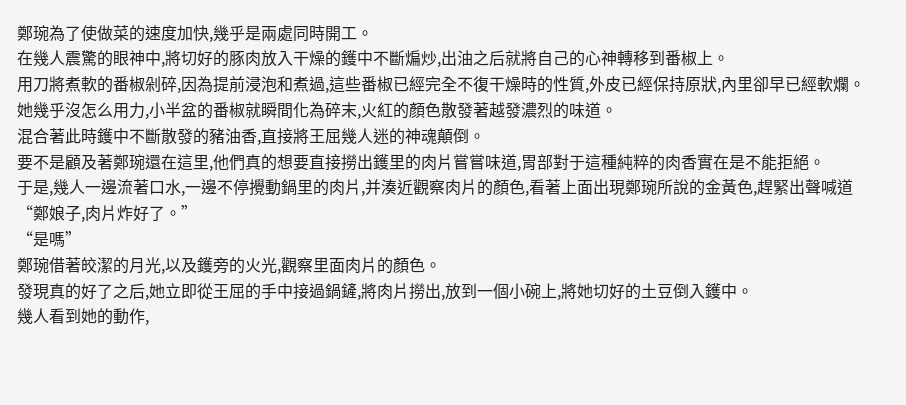鄭琬為了使做菜的速度加快,幾乎是兩處同時開工。
在幾人震驚的眼神中,將切好的豚肉放入干燥的鑊中不斷煸炒,出油之后就將自己的心神轉移到番椒上。
用刀將煮軟的番椒剁碎,因為提前浸泡和煮過,這些番椒已經完全不復干燥時的性質,外皮已經保持原狀,內里卻早已經軟爛。
她幾乎沒怎么用力,小半盆的番椒就瞬間化為碎末,火紅的顏色散發著越發濃烈的味道。
混合著此時鑊中不斷散發的豬油香,直接將王屈幾人迷的神魂顛倒。
要不是顧及著鄭琬還在這里,他們真的想要直接撈出鑊里的肉片嘗嘗味道,胃部對于這種純粹的肉香實在是不能拒絕。
于是,幾人一邊流著口水,一邊不停攪動鍋里的肉片,并湊近觀察肉片的顏色,看著上面出現鄭琬所說的金黃色,趕緊出聲喊道
“鄭娘子,肉片炸好了。”
“是嗎”
鄭琬借著皎潔的月光,以及鑊旁的火光,觀察里面肉片的顏色。
發現真的好了之后,她立即從王屈的手中接過鍋鏟,將肉片撈出,放到一個小碗上,將她切好的土豆倒入鑊中。
幾人看到她的動作,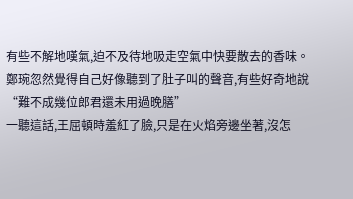有些不解地嘆氣,迫不及待地吸走空氣中快要散去的香味。
鄭琬忽然覺得自己好像聽到了肚子叫的聲音,有些好奇地說
“難不成幾位郎君還未用過晚膳”
一聽這話,王屈頓時羞紅了臉,只是在火焰旁邊坐著,沒怎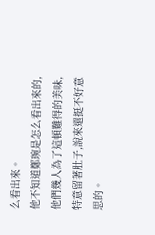么看出來。
他不知道鄭琬是怎么看出來的,他們幾人為了這頓難得的美味,特意留著肚子,說來還挺不好意思的。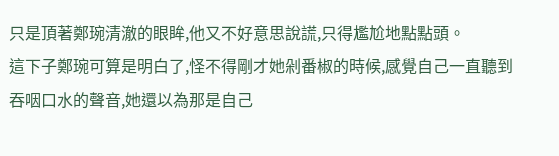只是頂著鄭琬清澈的眼眸,他又不好意思說謊,只得尷尬地點點頭。
這下子鄭琬可算是明白了,怪不得剛才她剁番椒的時候,感覺自己一直聽到吞咽口水的聲音,她還以為那是自己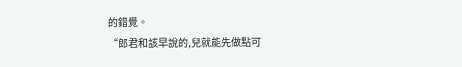的錯覺。
“郎君和該早說的,兒就能先做點可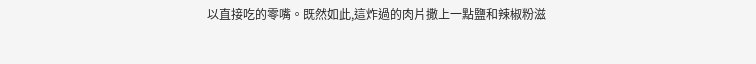以直接吃的零嘴。既然如此,這炸過的肉片撒上一點鹽和辣椒粉滋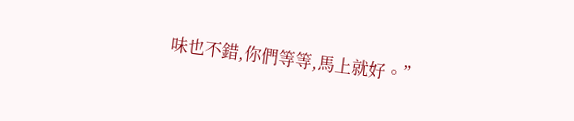味也不錯,你們等等,馬上就好。”